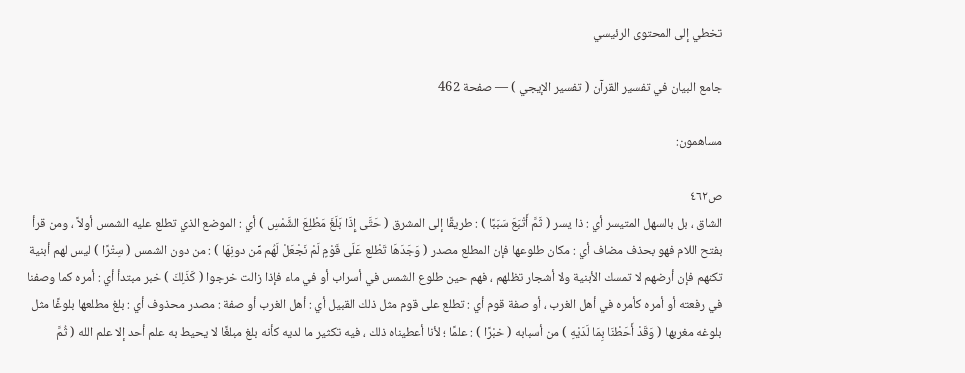تخطي إلى المحتوى الرئيسي

جامع البيان في تفسير القرآن ( تفسير الإيجي ) — صفحة 462

مساهمون:

ص٤٦٢
الشاق ، بل بالسهل المتيسر أي : ذا يسر ( ثَمَّ أَتْبَعَ سَبَبًا ) : طريقًا إلى المشرق ( حَتَّى إِذَا بَلَغَ مَطْلِعَ الشَّمْسِ ) أي : الموضع الذي تطلع عليه الشمس أولاً ، ومن قرأ بفتح اللام فهو بحذف مضاف أي : مكان طلوعها فإن المطلع مصدر ( وَجَدَهَا تَطْلع عَلَى قَوْمٍ لَمْ نَجْعَلْ لَهُم مِّن دونِهَا ) : من دون الشمس ( سِتْرًا ) ليس لهم أبنية تكنهم فإن أرضهم لا تمسك الأبنية ولا أشجار تظلهم ، فهم حين طلوع الشمس في أسراب أو في ماء فإذا زالت خرجوا ( كَذَلِكَ ) خبر مبتدأ أي : أمره كما وصفنا في رفعته أو أمره كأمره في أهل الغرب ، أو صفة قوم أي : تطلع على قوم مثل ذلك القبيل أي : أهل الغرب أو صفة : مصدر محذوف أي : بلغ مطلعها بلوغًا مثل بلوغه مغربها ( وَقَدْ أَحَطْنَا بِمَا لَدَيْهِ ) من أسبابه ( خبْرًا ) : علمًا ؛ لأنا أعطيناه ذلك ، فيه تكثير ما لديه كأنه بلغ مبلغًا لا يحيط به علم أحد إلا علم الله ( ثُمَّ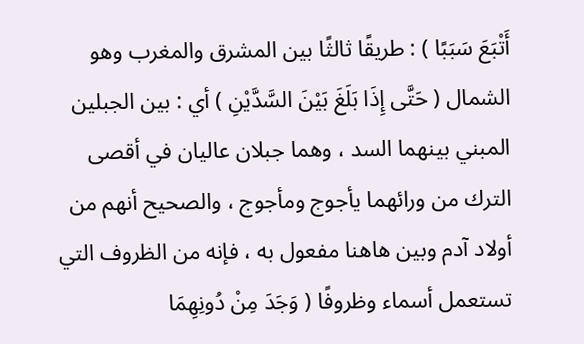أَتْبَعَ سَبَبًا ) : طريقًا ثالثًا بين المشرق والمغرب وهو الشمال ( حَتَّى إِذَا بَلَغَ بَيْنَ السَّدَّيْنِ ) أي : بين الجبلين المبني بينهما السد ، وهما جبلان عاليان في أقصى الترك من ورائهما يأجوج ومأجوج ، والصحيح أنهم من أولاد آدم وبين هاهنا مفعول به ، فإنه من الظروف التي تستعمل أسماء وظروفًا ( وَجَدَ مِنْ دُونِهِمَا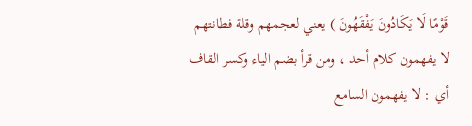قَوْمًا لَا يَكَادُونَ يَفْقَهُونَ ) يعني لعجمهم وقلة فطانتهم لا يفهمون كلام أحد ، ومن قرأ بضم الياء وكسر القاف أي : لا يفهمون السامع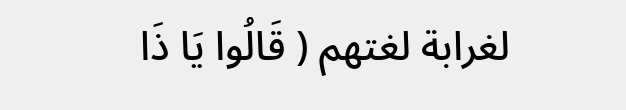لغرابة لغتهم ( قَالُوا يَا ذَا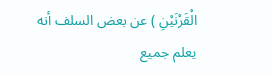الْقَرْنَيْنِ ) عن بعض السلف أنه يعلم جميع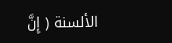الألسنة ( إِنَّ